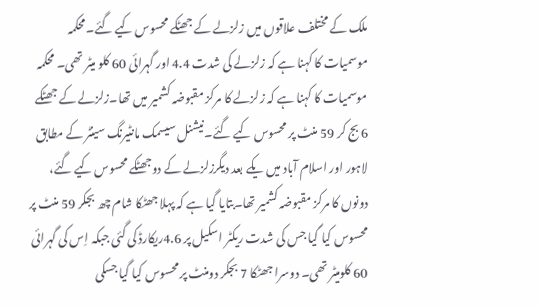ملک کے مختلف علاقوں میں زلزلے کے جھٹکے محسوس کیے گئے۔محکمہ موسمیات کا کہنا ہے کہ زلزلے کی شدت 4.4 اور گہرائی 60 کلو میٹر تھی۔ محکمہ موسمیات کا کہنا ہے کہ زلزلے کا مرکز مقبوضہ کشمیر میں تھا۔زلزلے کے جھٹکے 6 بج کر 59 منٹ پر محسوس کیے گئے۔نیشنل سیسمک مانٹیرنگ سینٹر کے مطابق لاہور اور اسلام آباد میں یکے بعد دیگرزلزلے کے دوجھٹکے محسوس کیے گئے، دونوں کا مرکز مقبوضہ کشمیر تھا۔بتایا گیا ہے کہ پہلا جھٹکا شام چھ بجکر 59 منٹ پر محسوس کیا گیا جس کی شدت ریکٹر اسکیل پر 4.6ریکارڈ کی گئی جبکہ اِس کی گہرائی 60 کلومیٹر تھی۔ دوسرا جھٹکا 7 بجکر دومنٹ پر محسوس کیا گیا جسکی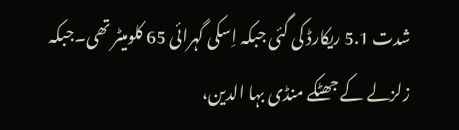شدت 5.1 ریکارڈ کی گئی جبکہ اِسکی گہرائی 65 کلومیٹر تھی۔جبکہ زلزلے کے جھٹکے منڈی بہا الدین،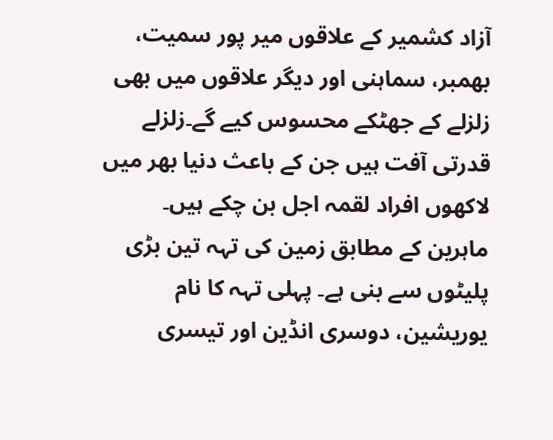آزاد کشمیر کے علاقوں میر پور سمیت، بھمبر، سماہنی اور دیگر علاقوں میں بھی زلزلے کے جھٹکے محسوس کیے گے۔زلزلے قدرتی آفت ہیں جن کے باعث دنیا بھر میں لاکھوں افراد لقمہ اجل بن چکے ہیں۔ ماہرین کے مطابق زمین کی تہہ تین بڑی پلیٹوں سے بنی ہے۔ پہلی تہہ کا نام یوریشین، دوسری انڈین اور تیسری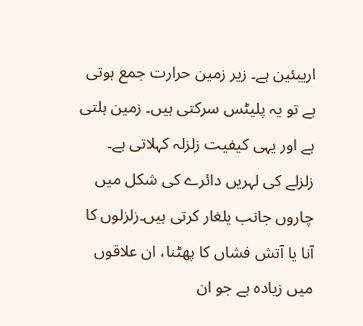اریبئین ہے۔ زیر زمین حرارت جمع ہوتی ہے تو یہ پلیٹس سرکتی ہیں۔ زمین ہلتی ہے اور یہی کیفیت زلزلہ کہلاتی ہے۔ زلزلے کی لہریں دائرے کی شکل میں چاروں جانب یلغار کرتی ہیں۔زلزلوں کا آنا یا آتش فشاں کا پھٹنا، ان علاقوں میں زیادہ ہے جو ان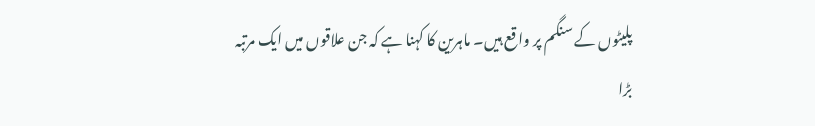پلیٹوں کے سنگم پر واقع ہیں۔ ماہرین کا کہنا ہے کہ جن علاقوں میں ایک مرتبہ بڑا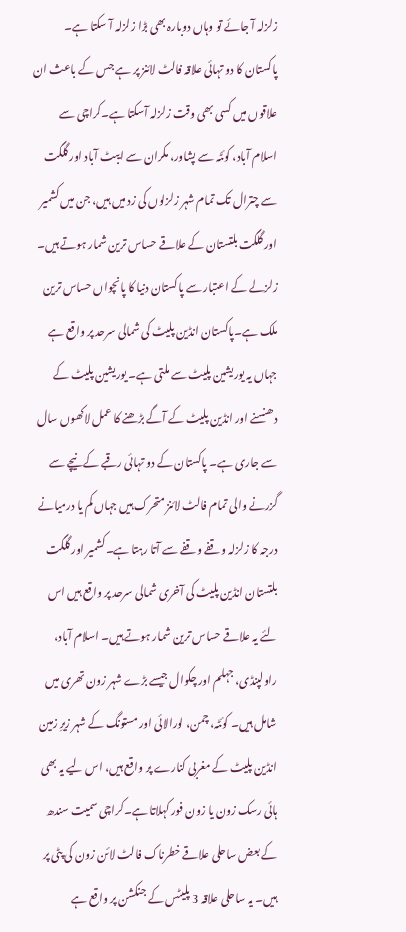زلزلہ آ جائے تو وہاں دوبارہ بھی بڑا زلزلہ آ سکتا ہے۔ پاکستان کا دو تہائی علاقہ فالٹ لائنز پر ہے جس کے باعث ان علاقوں میں کسی بھی وقت زلزلہ آسکتا ہے۔کراچی سے اسلام آباد، کوئٹہ سے پشاور، مکران سے ایبٹ آباد اور گلگت سے چترال تک تمام شہر زلزلوں کی زد میں ہیں، جن میں کشمیر اور گلگت بلتستان کے علاقے حساس ترین شمار ہوتے ہیں۔ زلزلے کے اعتبار سے پاکستان دنیا کا پانچواں حساس ترین ملک ہے۔پاکستان انڈین پلیٹ کی شمالی سرحد پر واقع ہے جہاں یہ یوریشین پلیٹ سے ملتی ہے۔ یوریشین پلیٹ کے دھنسنے اور انڈین پلیٹ کے آگے بڑھنے کا عمل لاکھوں سال سے جاری ہے۔ پاکستان کے دو تہائی رقبے کے نیچے سے گزرنے والی تمام فالٹ لائنز متحرک ہیں جہاں کم یا درمیانے درجہ کا زلزلہ وقفے وقفے سے آتا رہتا ہے۔کشمیر اور گلگت بلتستان انڈین پلیٹ کی آخری شمالی سرحد پر واقع ہیں اس لئے یہ علاقے حساس ترین شمار ہوتے ہیں۔ اسلام آباد، راولپنڈی، جہلم اور چکوال جیسے بڑے شہر زون تھری میں شامل ہیں۔ کوئٹہ، چمن، لورالائی اور مستونگ کے شہر زیرِ زمین انڈین پلیٹ کے مغربی کنارے پر واقع ہیں، اس لیے یہ بھی ہائی رسک زون یا زون فور کہلاتا ہے۔کراچی سمیت سندھ کے بعض ساحلی علاقے خطرناک فالٹ لائن زون کی پٹی پر ہیں۔ یہ ساحلی علاقہ 3 پلیٹس کے جنکشن پر واقع ہے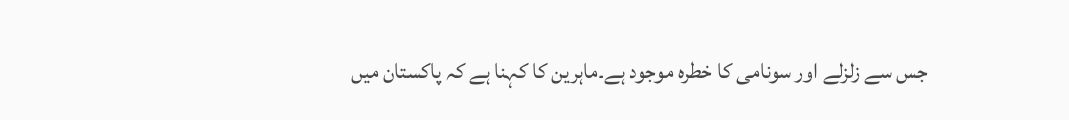جس سے زلزلے اور سونامی کا خطرہ موجود ہے۔ماہرین کا کہنا ہے کہ پاکستان میں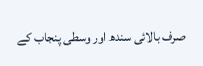صرف بالائی سندھ اور وسطی پنجاب کے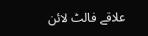علاقے فالٹ لائن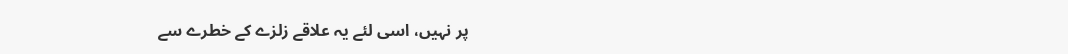پر نہیں، اسی لئے یہ علاقے زلزے کے خطرے سے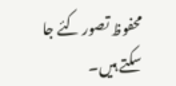محفوظ تصور کئے جا سکتے ہیں۔